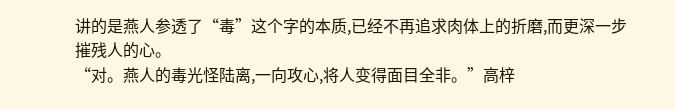讲的是燕人参透了“毒”这个字的本质,已经不再追求肉体上的折磨,而更深一步摧残人的心。
“对。燕人的毒光怪陆离,一向攻心,将人变得面目全非。”高梓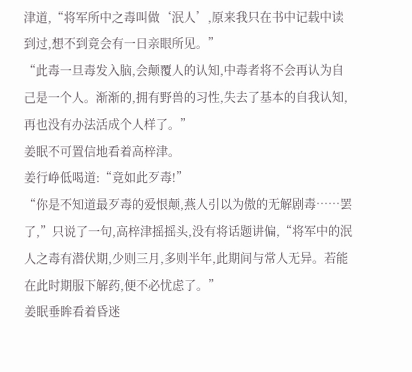津道,“将军所中之毒叫做‘泯人’,原来我只在书中记载中读到过,想不到竟会有一日亲眼所见。”
“此毒一旦毒发入脑,会颠覆人的认知,中毒者将不会再认为自己是一个人。渐渐的,拥有野兽的习性,失去了基本的自我认知,再也没有办法活成个人样了。”
姜眠不可置信地看着高梓津。
姜行峥低喝道:“竟如此歹毒!”
“你是不知道最歹毒的爱恨颠,燕人引以为傲的无解剧毒……罢了,”只说了一句,高梓津摇摇头,没有将话题讲偏,“将军中的泯人之毒有潜伏期,少则三月,多则半年,此期间与常人无异。若能在此时期服下解药,便不必忧虑了。”
姜眠垂眸看着昏迷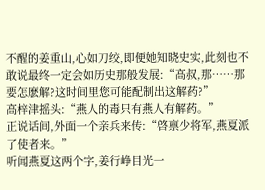不醒的姜重山,心如刀绞,即便她知晓史实,此刻也不敢说最终一定会如历史那般发展:“高叔,那……那要怎麽解?这时间里您可能配制出这解药?”
高梓津摇头:“燕人的毒只有燕人有解药。”
正说话间,外面一个亲兵来传:“啓禀少将军,燕夏派了使者来。”
听闻燕夏这两个字,姜行峥目光一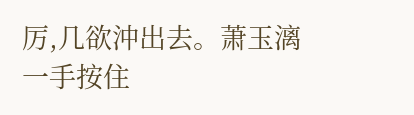厉,几欲沖出去。萧玉漓一手按住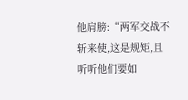他肩膀:“两军交战不斩来使,这是规矩,且听听他们要如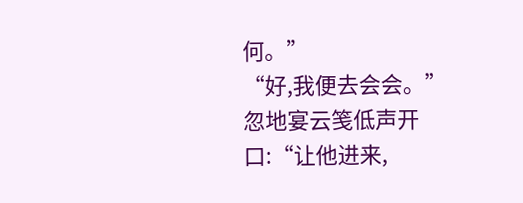何。”
“好,我便去会会。”
忽地宴云笺低声开口:“让他进来,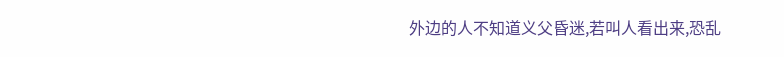外边的人不知道义父昏迷,若叫人看出来,恐乱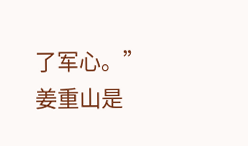了军心。”
姜重山是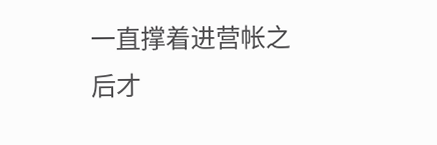一直撑着进营帐之后才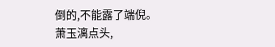倒的,不能露了端倪。
萧玉漓点头,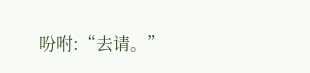吩咐:“去请。”